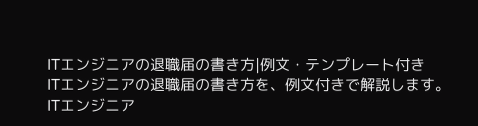ITエンジニアの退職届の書き方|例文・テンプレート付き
ITエンジニアの退職届の書き方を、例文付きで解説します。
ITエンジニア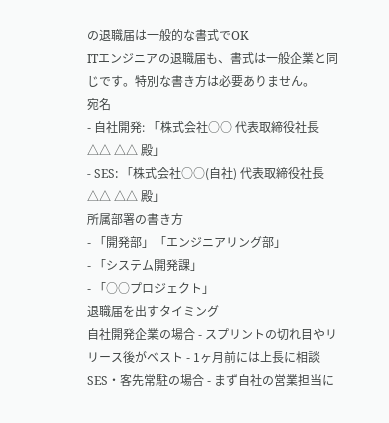の退職届は一般的な書式でOK
ITエンジニアの退職届も、書式は一般企業と同じです。特別な書き方は必要ありません。
宛名
- 自社開発: 「株式会社○○ 代表取締役社長 △△ △△ 殿」
- SES: 「株式会社○○(自社) 代表取締役社長 △△ △△ 殿」
所属部署の書き方
- 「開発部」「エンジニアリング部」
- 「システム開発課」
- 「○○プロジェクト」
退職届を出すタイミング
自社開発企業の場合 - スプリントの切れ目やリリース後がベスト - 1ヶ月前には上長に相談
SES・客先常駐の場合 - まず自社の営業担当に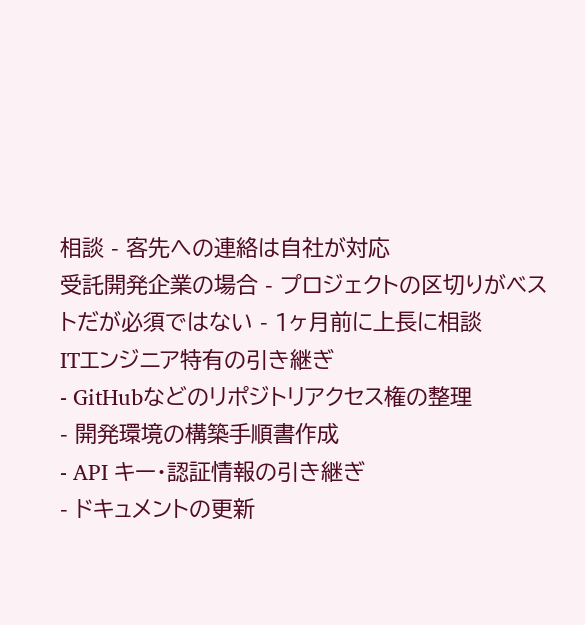相談 - 客先への連絡は自社が対応
受託開発企業の場合 - プロジェクトの区切りがベストだが必須ではない - 1ヶ月前に上長に相談
ITエンジニア特有の引き継ぎ
- GitHubなどのリポジトリアクセス権の整理
- 開発環境の構築手順書作成
- API キー・認証情報の引き継ぎ
- ドキュメントの更新